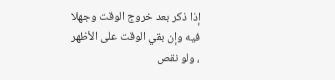إذا ذكر بعد خروج الوقت وجهلا فيه وإن بقي الوقت على الأظهر ، ولو نقص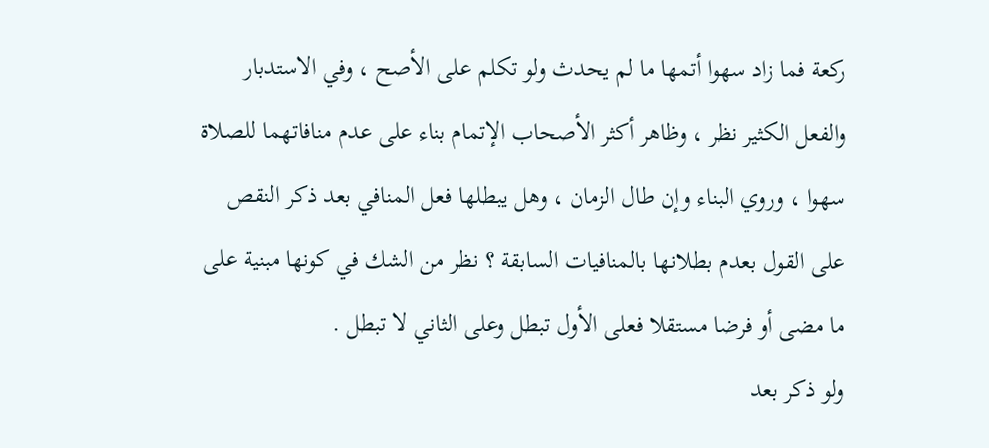ركعة فما زاد سهوا أتمها ما لم يحدث ولو تكلم على الأصح ، وفي الاستدبار
والفعل الكثير نظر ، وظاهر أكثر الأصحاب الإتمام بناء على عدم منافاتهما للصلاة
سهوا ، وروي البناء وإن طال الزمان ، وهل يبطلها فعل المنافي بعد ذكر النقص
على القول بعدم بطلانها بالمنافيات السابقة ؟ نظر من الشك في كونها مبنية على
ما مضى أو فرضا مستقلا فعلى الأول تبطل وعلى الثاني لا تبطل .
ولو ذكر بعد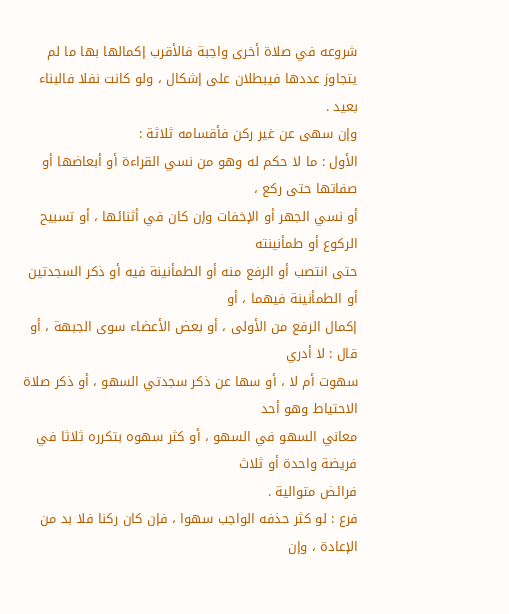شروعه في صلاة أخرى واجبة فالأقرب إكمالها بها ما لم
يتجاوز عددها فيبطلان على إشكال ، ولو كانت نفلا فالبناء بعيد .
وإن سهى عن غير ركن فأقسامه ثلاثة :
الأول : ما لا حكم له وهو من نسي القراءة أو أبعاضها أو صفاتها حتى ركع ،
أو نسي الجهر أو الإخفات وإن كان في أثنائها ، أو تسبيح الركوع أو طمأنينته
حتى انتصب أو الرفع منه أو الطمأنينة فيه أو ذكر السجدتين أو الطمأنينة فيهما ، أو
إكمال الرفع من الأولى ، أو بعض الأعضاء سوى الجبهة ، أو قال : لا أدري
سهوت أم لا ، أو سها عن ذكر سجدتي السهو ، أو ذكر صلاة الاحتياط وهو أحد
معاني السهو في السهو ، أو كثر سهوه بتكرره ثلاثا في فريضة واحدة أو ثلاث
فرائض متوالية .
فرع : لو كثر حذفه الواجب سهوا ، فإن كان ركنا فلا بد من الإعادة ، وإن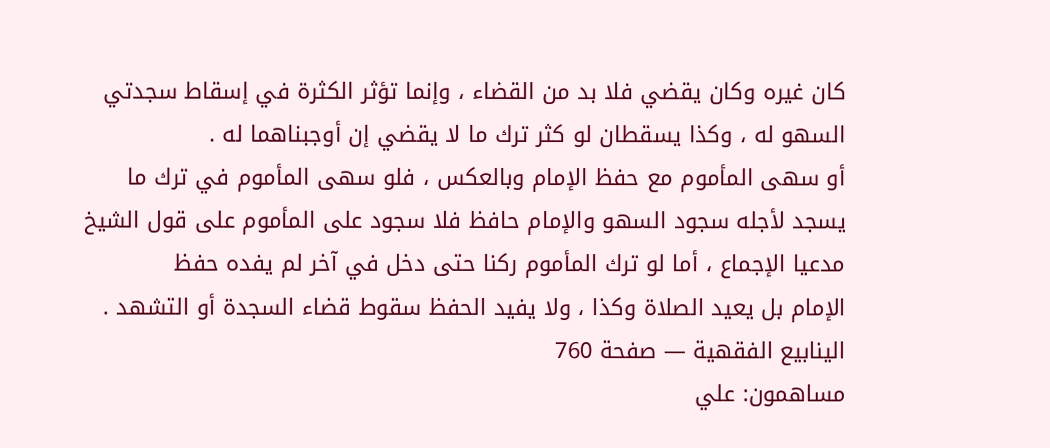كان غيره وكان يقضي فلا بد من القضاء ، وإنما تؤثر الكثرة في إسقاط سجدتي
السهو له ، وكذا يسقطان لو كثر ترك ما لا يقضي إن أوجبناهما له .
أو سهى المأموم مع حفظ الإمام وبالعكس ، فلو سهى المأموم في ترك ما
يسجد لأجله سجود السهو والإمام حافظ فلا سجود على المأموم على قول الشيخ
مدعيا الإجماع ، أما لو ترك المأموم ركنا حتى دخل في آخر لم يفده حفظ
الإمام بل يعيد الصلاة وكذا ، ولا يفيد الحفظ سقوط قضاء السجدة أو التشهد .
الينابيع الفقهية — صفحة 760
مساهمون: علي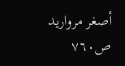أصغر مرواريد
ص٧٦٠